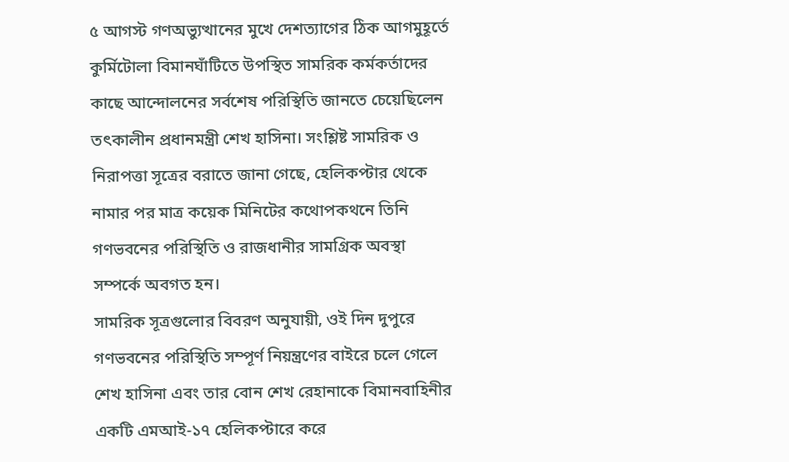৫ আগস্ট গণঅভ্যুত্থানের মুখে দেশত্যাগের ঠিক আগমুহূর্তে কুর্মিটোলা বিমানঘাঁটিতে উপস্থিত সামরিক কর্মকর্তাদের কাছে আন্দোলনের সর্বশেষ পরিস্থিতি জানতে চেয়েছিলেন তৎকালীন প্রধানমন্ত্রী শেখ হাসিনা। সংশ্লিষ্ট সামরিক ও নিরাপত্তা সূত্রের বরাতে জানা গেছে, হেলিকপ্টার থেকে নামার পর মাত্র কয়েক মিনিটের কথোপকথনে তিনি গণভবনের পরিস্থিতি ও রাজধানীর সামগ্রিক অবস্থা সম্পর্কে অবগত হন।
সামরিক সূত্রগুলোর বিবরণ অনুযায়ী, ওই দিন দুপুরে গণভবনের পরিস্থিতি সম্পূর্ণ নিয়ন্ত্রণের বাইরে চলে গেলে শেখ হাসিনা এবং তার বোন শেখ রেহানাকে বিমানবাহিনীর একটি এমআই-১৭ হেলিকপ্টারে করে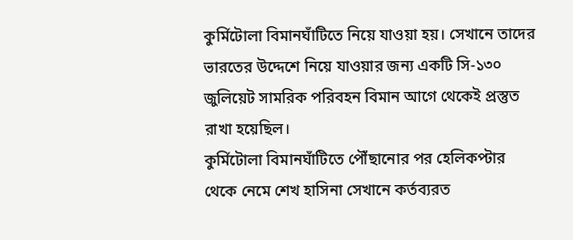কুর্মিটোলা বিমানঘাঁটিতে নিয়ে যাওয়া হয়। সেখানে তাদের ভারতের উদ্দেশে নিয়ে যাওয়ার জন্য একটি সি-১৩০ জুলিয়েট সামরিক পরিবহন বিমান আগে থেকেই প্রস্তুত রাখা হয়েছিল।
কুর্মিটোলা বিমানঘাঁটিতে পৌঁছানোর পর হেলিকপ্টার থেকে নেমে শেখ হাসিনা সেখানে কর্তব্যরত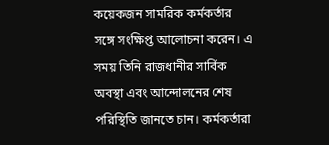কয়েকজন সামরিক কর্মকর্তার সঙ্গে সংক্ষিপ্ত আলোচনা করেন। এ সময় তিনি রাজধানীর সার্বিক অবস্থা এবং আন্দোলনের শেষ পরিস্থিতি জানতে চান। কর্মকর্তারা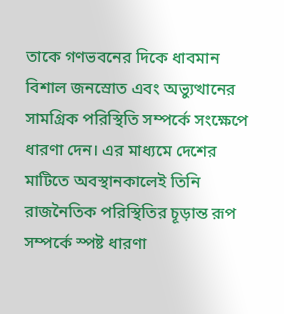তাকে গণভবনের দিকে ধাবমান বিশাল জনস্রোত এবং অভ্যুত্থানের সামগ্রিক পরিস্থিতি সম্পর্কে সংক্ষেপে ধারণা দেন। এর মাধ্যমে দেশের মাটিতে অবস্থানকালেই তিনি রাজনৈতিক পরিস্থিতির চূড়ান্ত রূপ সম্পর্কে স্পষ্ট ধারণা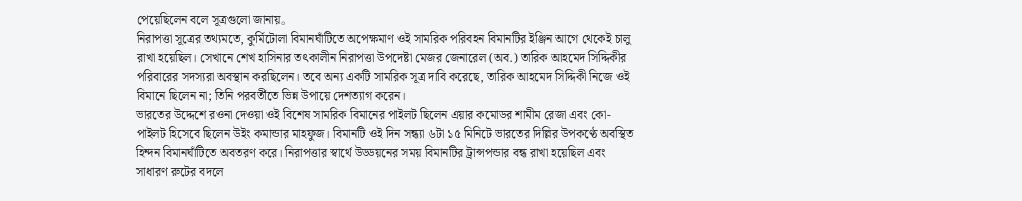পেয়েছিলেন বলে সূত্রগুলো জানায়。
নিরাপত্তা সূত্রের তথ্যমতে, কুর্মিটোলা বিমানঘাঁটিতে অপেক্ষমাণ ওই সামরিক পরিবহন বিমানটির ইঞ্জিন আগে থেকেই চালু রাখা হয়েছিল। সেখানে শেখ হাসিনার তৎকালীন নিরাপত্তা উপদেষ্টা মেজর জেনারেল (অব.) তারিক আহমেদ সিদ্দিকীর পরিবারের সদস্যরা অবস্থান করছিলেন। তবে অন্য একটি সামরিক সূত্র দাবি করেছে, তারিক আহমেদ সিদ্দিকী নিজে ওই বিমানে ছিলেন না; তিনি পরবর্তীতে ভিন্ন উপায়ে দেশত্যাগ করেন।
ভারতের উদ্দেশে রওনা দেওয়া ওই বিশেষ সামরিক বিমানের পাইলট ছিলেন এয়ার কমোডর শামীম রেজা এবং কো-পাইলট হিসেবে ছিলেন উইং কমান্ডার মাহফুজ। বিমানটি ওই দিন সন্ধ্যা ৬টা ১৫ মিনিটে ভারতের দিল্লির উপকণ্ঠে অবস্থিত হিন্দন বিমানঘাঁটিতে অবতরণ করে। নিরাপত্তার স্বার্থে উড্ডয়নের সময় বিমানটির ট্রান্সপন্ডার বন্ধ রাখা হয়েছিল এবং সাধারণ রুটের বদলে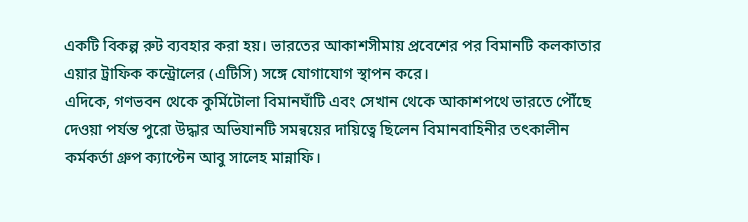একটি বিকল্প রুট ব্যবহার করা হয়। ভারতের আকাশসীমায় প্রবেশের পর বিমানটি কলকাতার এয়ার ট্রাফিক কন্ট্রোলের (এটিসি) সঙ্গে যোগাযোগ স্থাপন করে।
এদিকে, গণভবন থেকে কুর্মিটোলা বিমানঘাঁটি এবং সেখান থেকে আকাশপথে ভারতে পৌঁছে দেওয়া পর্যন্ত পুরো উদ্ধার অভিযানটি সমন্বয়ের দায়িত্বে ছিলেন বিমানবাহিনীর তৎকালীন কর্মকর্তা গ্রুপ ক্যাপ্টেন আবু সালেহ মান্নাফি।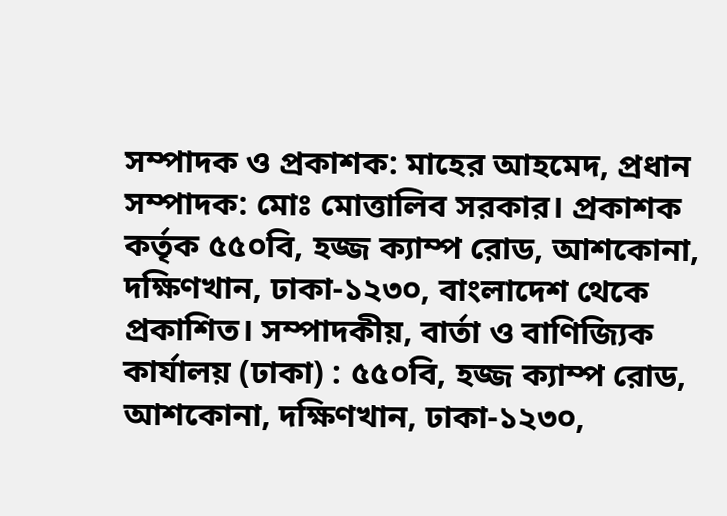সম্পাদক ও প্রকাশক: মাহের আহমেদ, প্রধান সম্পাদক: মোঃ মোত্তালিব সরকার। প্রকাশক কর্তৃক ৫৫০বি, হজ্জ ক্যাম্প রোড, আশকোনা, দক্ষিণখান, ঢাকা-১২৩০, বাংলাদেশ থেকে প্রকাশিত। সম্পাদকীয়, বার্তা ও বাণিজ্যিক কার্যালয় (ঢাকা) : ৫৫০বি, হজ্জ ক্যাম্প রোড, আশকোনা, দক্ষিণখান, ঢাকা-১২৩০,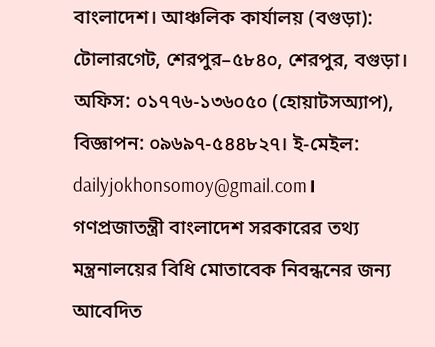বাংলাদেশ। আঞ্চলিক কার্যালয় (বগুড়া): টোলারগেট, শেরপুর–৫৮৪০, শেরপুর, বগুড়া। অফিস: ০১৭৭৬-১৩৬০৫০ (হোয়াটসঅ্যাপ), বিজ্ঞাপন: ০৯৬৯৭-৫৪৪৮২৭। ই-মেইল: dailyjokhonsomoy@gmail.com।
গণপ্রজাতন্ত্রী বাংলাদেশ সরকারের তথ্য মন্ত্রনালয়ের বিধি মোতাবেক নিবন্ধনের জন্য আবেদিত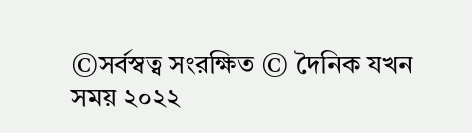©সর্বস্বত্ব সংরক্ষিত © দৈনিক যখন সময় ২০২২